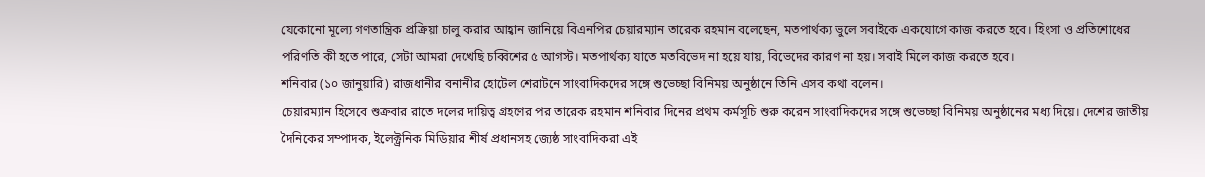যেকোনো মূল্যে গণতান্ত্রিক প্রক্রিয়া চালু করার আহ্বান জানিয়ে বিএনপির চেয়ারম্যান তারেক রহমান বলেছেন, মতপার্থক্য ভুলে সবাইকে একযোগে কাজ করতে হবে। হিংসা ও প্রতিশোধের পরিণতি কী হতে পারে, সেটা আমরা দেখেছি চব্বিশের ৫ আগস্ট। মতপার্থক্য যাতে মতবিভেদ না হয়ে যায়, বিভেদের কারণ না হয়। সবাই মিলে কাজ করতে হবে।
শনিবার (১০ জানুয়ারি) রাজধানীর বনানীর হোটেল শেরাটনে সাংবাদিকদের সঙ্গে শুভেচ্ছা বিনিময় অনুষ্ঠানে তিনি এসব কথা বলেন।
চেয়ারম্যান হিসেবে শুক্রবার রাতে দলের দায়িত্ব গ্রহণের পর তারেক রহমান শনিবার দিনের প্রথম কর্মসূচি শুরু করেন সাংবাদিকদের সঙ্গে শুভেচ্ছা বিনিময় অনুষ্ঠানের মধ্য দিয়ে। দেশের জাতীয় দৈনিকের সম্পাদক, ইলেক্ট্রনিক মিডিয়ার শীর্ষ প্রধানসহ জ্যেষ্ঠ সাংবাদিকরা এই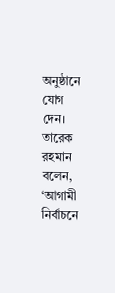অনুষ্ঠানে যোগ দেন।
তারেক রহমান বলেন, ‘আগামী নির্বাচনে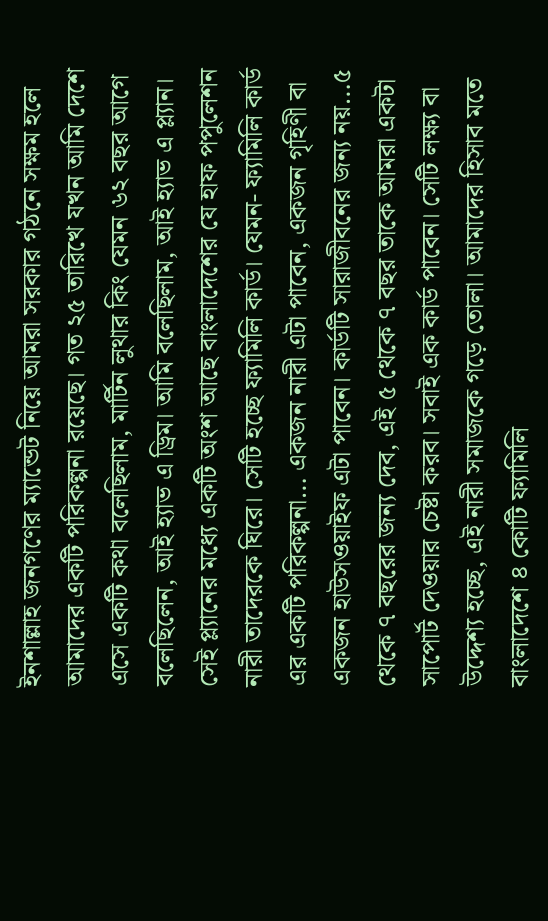ইনশাল্লাহ জনগণের ম্যান্ডেট নিয়ে আমরা সরকার গঠনে সক্ষম হলে আমাদের একটি পরিকল্পনা রয়েছে। গত ২৫ তারিখে যখন আমি দেশে এসে একটি কথা বলেছিলাম, মার্টিন লুথার কিং যেমন ৬২ বছর আগে বলেছিলেন, আই হ্যাভ এ ড্রিম। আমি বলেছিলাম, আই হ্যাভ এ প্ল্যান। সেই প্ল্যানের মধ্যে একটি অংশ আছে বাংলাদেশের যে হাফ পপুলেশন নারী তাদেরকে ঘিরে। সেটি হচ্ছে ফ্যামিলি কার্ড। যেমন- ফ্যামিলি কার্ড এর একটি পরিকল্পনা… একজন নারী এটা পাবেন, একজন গৃহিণী বা একজন হাউসওয়াইফ এটা পাবেন। কার্ডটি সারাজীবনের জন্য নয়…৫ থেকে ৭ বছরের জন্য দেব, এই ৫ থেকে ৭ বছর তাকে আমরা একটা সাপোর্ট দেওয়ার চেষ্টা করব। সবাই এক কার্ড পাবেন। সেটি লক্ষ্য বা উদ্দেশ্য হচ্ছে, এই নারী সমাজকে গড়ে তোলা। আমাদের হিসাব মতে বাংলাদেশে ৪ কোটি ফ্যামিলি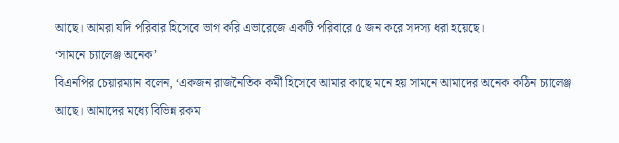আছে। আমরা যদি পরিবার হিসেবে ভাগ করি এভারেজে একটি পরিবারে ৫ জন করে সদস্য ধরা হয়েছে।
‘সামনে চ্যালেঞ্জ অনেক’
বিএনপির চেয়ারম্যান বলেন, ‘একজন রাজনৈতিক কর্মী হিসেবে আমার কাছে মনে হয় সামনে আমাদের অনেক কঠিন চ্যালেঞ্জ আছে। আমাদের মধ্যে বিভিন্ন রকম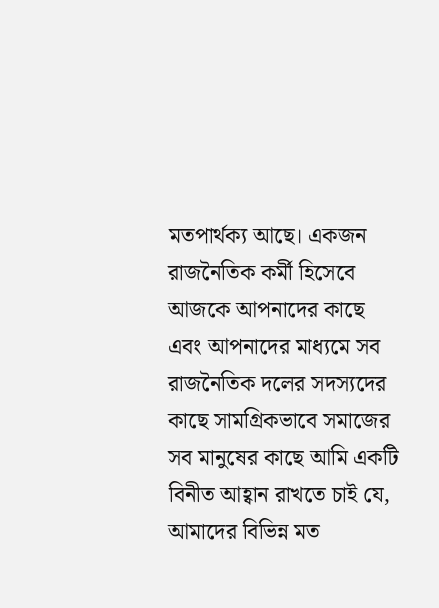মতপার্থক্য আছে। একজন রাজনৈতিক কর্মী হিসেবে আজকে আপনাদের কাছে এবং আপনাদের মাধ্যমে সব রাজনৈতিক দলের সদস্যদের কাছে সামগ্রিকভাবে সমাজের সব মানুষের কাছে আমি একটি বিনীত আহ্বান রাখতে চাই যে, আমাদের বিভিন্ন মত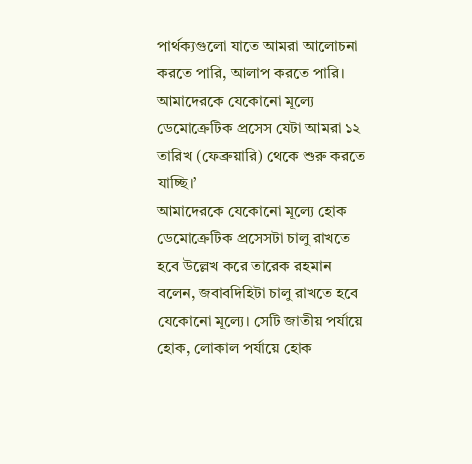পার্থক্যগুলো যাতে আমরা আলোচনা করতে পারি, আলাপ করতে পারি। আমাদেরকে যেকোনো মূল্যে ডেমোক্রেটিক প্রসেস যেটা আমরা ১২ তারিখ (ফেব্রুয়ারি) থেকে শুরু করতে যাচ্ছি।’
আমাদেরকে যেকোনো মূল্যে হোক ডেমোক্রেটিক প্রসেসটা চালু রাখতে হবে উল্লেখ করে তারেক রহমান বলেন, জবাবদিহিটা চালু রাখতে হবে যেকোনো মূল্যে। সেটি জাতীয় পর্যায়ে হোক, লোকাল পর্যায়ে হোক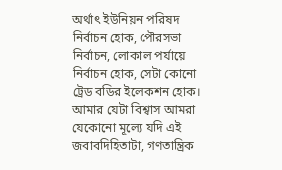অর্থাৎ ইউনিয়ন পরিষদ নির্বাচন হোক, পৌরসভা নির্বাচন, লোকাল পর্যায়ে নির্বাচন হোক, সেটা কোনো ট্রেড বডির ইলেকশন হোক। আমার যেটা বিশ্বাস আমরা যেকোনো মূল্যে যদি এই জবাবদিহিতাটা, গণতান্ত্রিক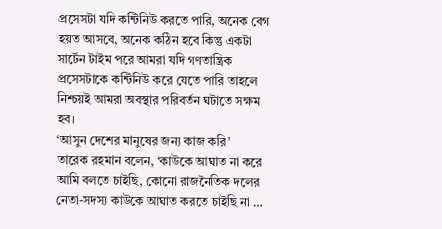প্রসেসটা যদি কন্টিনিউ করতে পারি, অনেক বেগ হয়ত আসবে, অনেক কঠিন হবে কিন্তু একটা সার্টেন টাইম পরে আমরা যদি গণতান্ত্রিক প্রসেসটাকে কন্টিনিউ করে যেতে পারি তাহলে নিশ্চয়ই আমরা অবস্থার পরিবর্তন ঘটাতে সক্ষম হব।
‘আসুন দেশের মানুষের জন্য কাজ করি’
তারেক রহমান বলেন, ‘কাউকে আঘাত না করে আমি বলতে চাইছি, কোনো রাজনৈতিক দলের নেতা-সদস্য কাউকে আঘাত করতে চাইছি না …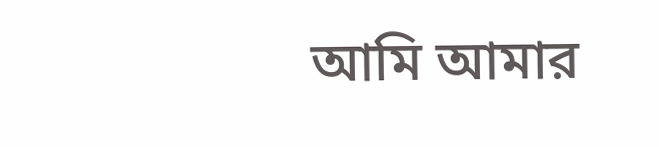আমি আমার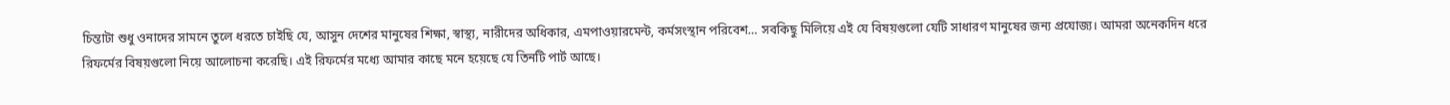চিন্তাটা শুধু ওনাদের সামনে তুলে ধরতে চাইছি যে, আসুন দেশের মানুষের শিক্ষা, স্বাস্থ্য, নারীদের অধিকার, এমপাওয়ারমেন্ট, কর্মসংস্থান পরিবেশ… সবকিছু মিলিয়ে এই যে বিষয়গুলো যেটি সাধারণ মানুষের জন্য প্রযোজ্য। আমরা অনেকদিন ধরে রিফর্মের বিষয়গুলো নিয়ে আলোচনা করেছি। এই রিফর্মের মধ্যে আমার কাছে মনে হয়েছে যে তিনটি পার্ট আছে।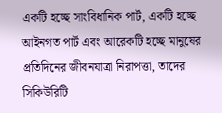একটি হচ্ছে সাংবিধানিক পার্ট, একটি হচ্ছে আইনগত পার্ট এবং আরেকটি হচ্ছে মানুষের প্রতিদিনের জীবনযাত্রা নিরাপত্তা, তাদের সিকিউরিটি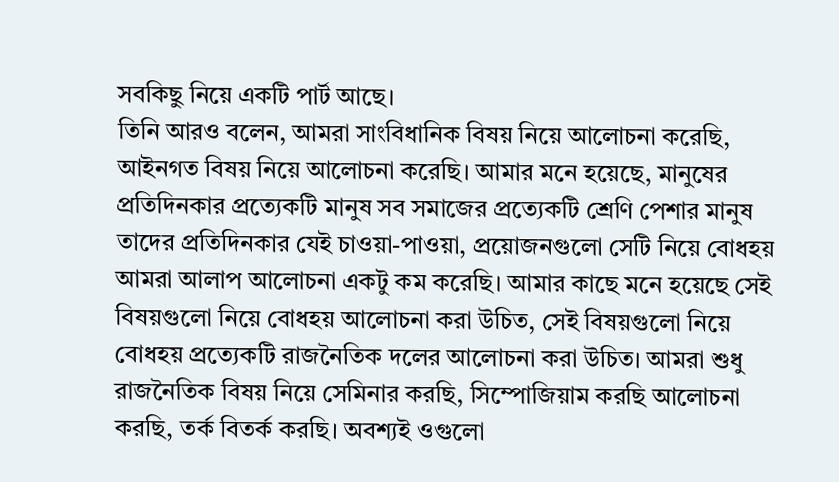সবকিছু নিয়ে একটি পার্ট আছে।
তিনি আরও বলেন, আমরা সাংবিধানিক বিষয় নিয়ে আলোচনা করেছি, আইনগত বিষয় নিয়ে আলোচনা করেছি। আমার মনে হয়েছে, মানুষের প্রতিদিনকার প্রত্যেকটি মানুষ সব সমাজের প্রত্যেকটি শ্রেণি পেশার মানুষ তাদের প্রতিদিনকার যেই চাওয়া-পাওয়া, প্রয়োজনগুলো সেটি নিয়ে বোধহয় আমরা আলাপ আলোচনা একটু কম করেছি। আমার কাছে মনে হয়েছে সেই বিষয়গুলো নিয়ে বোধহয় আলোচনা করা উচিত, সেই বিষয়গুলো নিয়ে বোধহয় প্রত্যেকটি রাজনৈতিক দলের আলোচনা করা উচিত। আমরা শুধু রাজনৈতিক বিষয় নিয়ে সেমিনার করছি, সিম্পোজিয়াম করছি আলোচনা করছি, তর্ক বিতর্ক করছি। অবশ্যই ওগুলো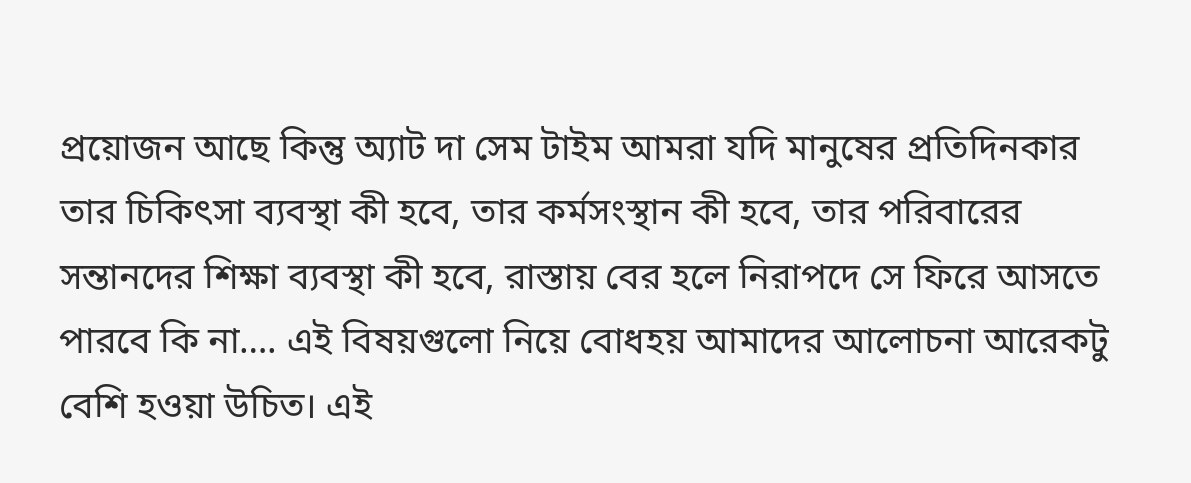প্রয়োজন আছে কিন্তু অ্যাট দা সেম টাইম আমরা যদি মানুষের প্রতিদিনকার তার চিকিৎসা ব্যবস্থা কী হবে, তার কর্মসংস্থান কী হবে, তার পরিবারের সন্তানদের শিক্ষা ব্যবস্থা কী হবে, রাস্তায় বের হলে নিরাপদে সে ফিরে আসতে পারবে কি না…. এই বিষয়গুলো নিয়ে বোধহয় আমাদের আলোচনা আরেকটু বেশি হওয়া উচিত। এই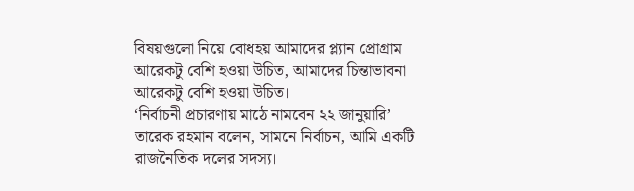বিষয়গুলো নিয়ে বোধহয় আমাদের প্ল্যান প্রোগ্রাম আরেকটু বেশি হওয়া উচিত, আমাদের চিন্তাভাবনা আরেকটু বেশি হওয়া উচিত।
‘নির্বাচনী প্রচারণায় মাঠে নামবেন ২২ জানুয়ারি’
তারেক রহমান বলেন, সামনে নির্বাচন, আমি একটি রাজনৈতিক দলের সদস্য।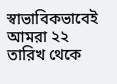স্বাভাবিকভাবেই আমরা ২২ তারিখ থেকে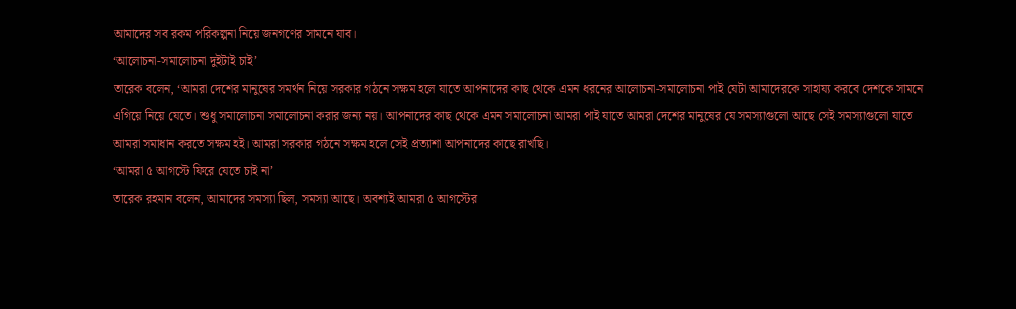আমাদের সব রকম পরিকল্পনা নিয়ে জনগণের সামনে যাব।
‘আলোচনা-সমালোচনা দুইটাই চাই’
তারেক বলেন, ‘আমরা দেশের মানুষের সমর্থন নিয়ে সরকার গঠনে সক্ষম হলে যাতে আপনাদের কাছ থেকে এমন ধরনের আলোচনা-সমালোচনা পাই যেটা আমাদেরকে সাহায্য করবে দেশকে সামনে এগিয়ে নিয়ে যেতে। শুধু সমালোচনা সমালোচনা করার জন্য নয়। আপনাদের কাছ থেকে এমন সমালোচনা আমরা পাই যাতে আমরা দেশের মানুষের যে সমস্যাগুলো আছে সেই সমস্যাগুলো যাতে আমরা সমাধান করতে সক্ষম হই। আমরা সরকার গঠনে সক্ষম হলে সেই প্রত্যাশা আপনাদের কাছে রাখছি।
‘আমরা ৫ আগস্টে ফিরে যেতে চাই না’
তারেক রহমান বলেন, আমাদের সমস্যা ছিল, সমস্যা আছে। অবশ্যই আমরা ৫ আগস্টের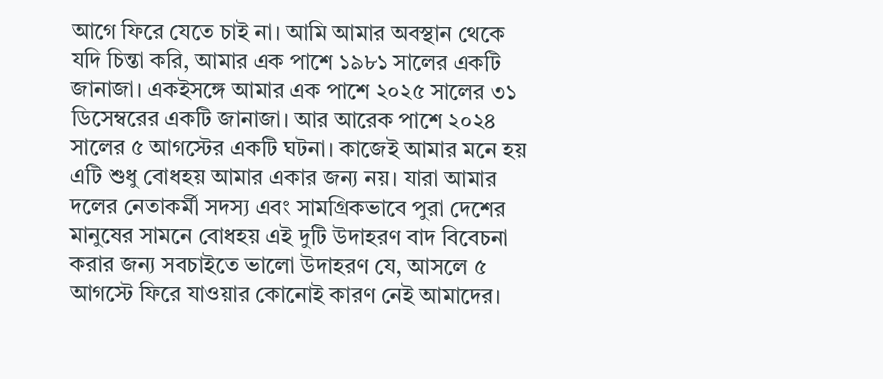আগে ফিরে যেতে চাই না। আমি আমার অবস্থান থেকে যদি চিন্তা করি, আমার এক পাশে ১৯৮১ সালের একটি জানাজা। একইসঙ্গে আমার এক পাশে ২০২৫ সালের ৩১ ডিসেম্বরের একটি জানাজা। আর আরেক পাশে ২০২৪ সালের ৫ আগস্টের একটি ঘটনা। কাজেই আমার মনে হয় এটি শুধু বোধহয় আমার একার জন্য নয়। যারা আমার দলের নেতাকর্মী সদস্য এবং সামগ্রিকভাবে পুরা দেশের মানুষের সামনে বোধহয় এই দুটি উদাহরণ বাদ বিবেচনা করার জন্য সবচাইতে ভালো উদাহরণ যে, আসলে ৫ আগস্টে ফিরে যাওয়ার কোনোই কারণ নেই আমাদের।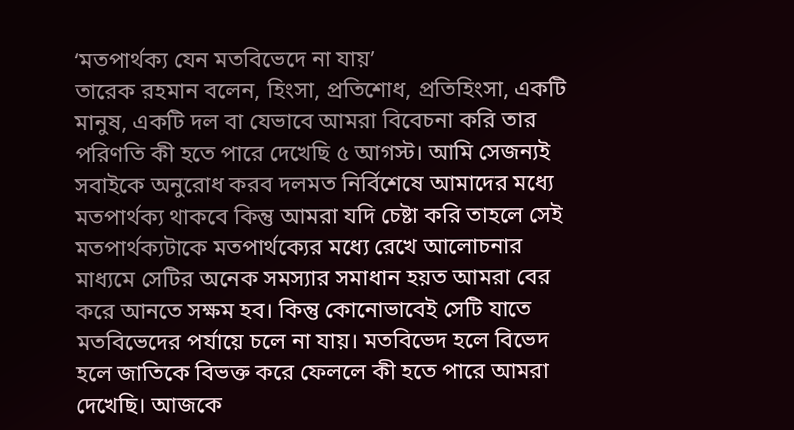‘মতপার্থক্য যেন মতবিভেদে না যায়’
তারেক রহমান বলেন, হিংসা, প্রতিশোধ, প্রতিহিংসা, একটি মানুষ, একটি দল বা যেভাবে আমরা বিবেচনা করি তার পরিণতি কী হতে পারে দেখেছি ৫ আগস্ট। আমি সেজন্যই সবাইকে অনুরোধ করব দলমত নির্বিশেষে আমাদের মধ্যে মতপার্থক্য থাকবে কিন্তু আমরা যদি চেষ্টা করি তাহলে সেই মতপার্থক্যটাকে মতপার্থক্যের মধ্যে রেখে আলোচনার মাধ্যমে সেটির অনেক সমস্যার সমাধান হয়ত আমরা বের করে আনতে সক্ষম হব। কিন্তু কোনোভাবেই সেটি যাতে মতবিভেদের পর্যায়ে চলে না যায়। মতবিভেদ হলে বিভেদ হলে জাতিকে বিভক্ত করে ফেললে কী হতে পারে আমরা দেখেছি। আজকে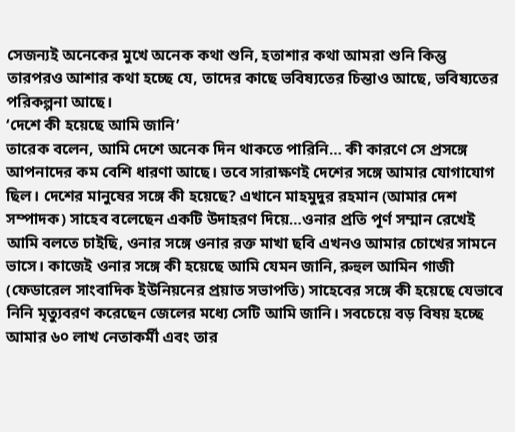সেজন্যই অনেকের মুখে অনেক কথা শুনি, হতাশার কথা আমরা শুনি কিন্তু তারপরও আশার কথা হচ্ছে যে, তাদের কাছে ভবিষ্যতের চিন্তাও আছে, ভবিষ্যতের পরিকল্পনা আছে।
‘দেশে কী হয়েছে আমি জানি’
তারেক বলেন, আমি দেশে অনেক দিন থাকতে পারিনি… কী কারণে সে প্রসঙ্গে আপনাদের কম বেশি ধারণা আছে। তবে সারাক্ষণই দেশের সঙ্গে আমার যোগাযোগ ছিল। দেশের মানুষের সঙ্গে কী হয়েছে? এখানে মাহমুদুর রহমান (আমার দেশ সম্পাদক) সাহেব বলেছেন একটি উদাহরণ দিয়ে…ওনার প্রতি পূর্ণ সম্মান রেখেই আমি বলতে চাইছি, ওনার সঙ্গে ওনার রক্ত মাখা ছবি এখনও আমার চোখের সামনে ভাসে। কাজেই ওনার সঙ্গে কী হয়েছে আমি যেমন জানি, রুহুল আমিন গাজী (ফেডারেল সাংবাদিক ইউনিয়নের প্রয়াত সভাপতি) সাহেবের সঙ্গে কী হয়েছে যেভাবে নিনি মৃত্যুবরণ করেছেন জেলের মধ্যে সেটি আমি জানি। সবচেয়ে বড় বিষয় হচ্ছে আমার ৬০ লাখ নেতাকর্মী এবং তার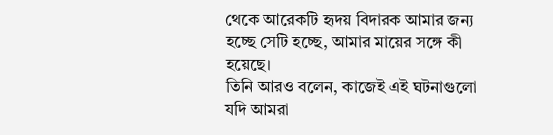থেকে আরেকটি হৃদয় বিদারক আমার জন্য হচ্ছে সেটি হচ্ছে, আমার মায়ের সঙ্গে কী হয়েছে।
তিনি আরও বলেন, কাজেই এই ঘটনাগুলো যদি আমরা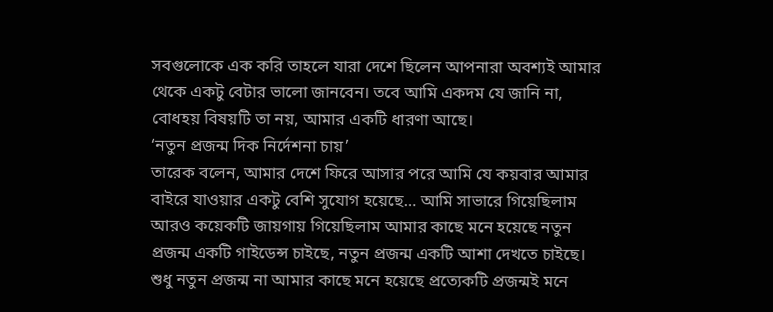সবগুলোকে এক করি তাহলে যারা দেশে ছিলেন আপনারা অবশ্যই আমার থেকে একটু বেটার ভালো জানবেন। তবে আমি একদম যে জানি না, বোধহয় বিষয়টি তা নয়, আমার একটি ধারণা আছে।
‘নতুন প্রজন্ম দিক নির্দেশনা চায়’
তারেক বলেন, আমার দেশে ফিরে আসার পরে আমি যে কয়বার আমার বাইরে যাওয়ার একটু বেশি সুযোগ হয়েছে… আমি সাভারে গিয়েছিলাম আরও কয়েকটি জায়গায় গিয়েছিলাম আমার কাছে মনে হয়েছে নতুন প্রজন্ম একটি গাইডেন্স চাইছে, নতুন প্রজন্ম একটি আশা দেখতে চাইছে। শুধু নতুন প্রজন্ম না আমার কাছে মনে হয়েছে প্রত্যেকটি প্রজন্মই মনে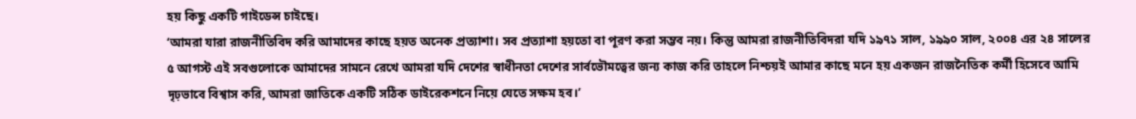হয় কিছু একটি গাইডেন্স চাইছে।
‘আমরা যারা রাজনীতিবিদ করি আমাদের কাছে হয়ত অনেক প্রত্যাশা। সব প্রত্যাশা হয়তো বা পূরণ করা সম্ভব নয়। কিন্তু আমরা রাজনীতিবিদরা যদি ১৯৭১ সাল, ১৯৯০ সাল, ২০০৪ এর ২৪ সালের ৫ আগস্ট এই সবগুলোকে আমাদের সামনে রেখে আমরা যদি দেশের স্বাধীনতা দেশের সার্বভৌমত্বের জন্য কাজ করি তাহলে নিশ্চয়ই আমার কাছে মনে হয় একজন রাজনৈতিক কর্মী হিসেবে আমি দৃঢ়ভাবে বিশ্বাস করি, আমরা জাতিকে একটি সঠিক ডাইরেকশনে নিয়ে যেতে সক্ষম হব।’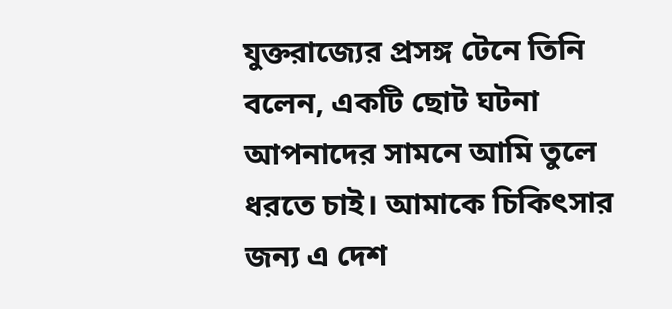যুক্তরাজ্যের প্রসঙ্গ টেনে তিনি বলেন, একটি ছোট ঘটনা আপনাদের সামনে আমি তুলে ধরতে চাই। আমাকে চিকিৎসার জন্য এ দেশ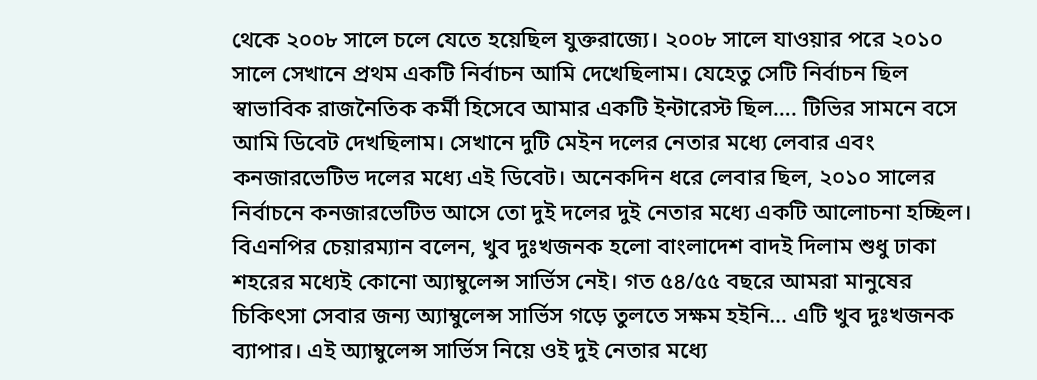থেকে ২০০৮ সালে চলে যেতে হয়েছিল যুক্তরাজ্যে। ২০০৮ সালে যাওয়ার পরে ২০১০ সালে সেখানে প্রথম একটি নির্বাচন আমি দেখেছিলাম। যেহেতু সেটি নির্বাচন ছিল স্বাভাবিক রাজনৈতিক কর্মী হিসেবে আমার একটি ইন্টারেস্ট ছিল…. টিভির সামনে বসে আমি ডিবেট দেখছিলাম। সেখানে দুটি মেইন দলের নেতার মধ্যে লেবার এবং কনজারভেটিভ দলের মধ্যে এই ডিবেট। অনেকদিন ধরে লেবার ছিল, ২০১০ সালের নির্বাচনে কনজারভেটিভ আসে তো দুই দলের দুই নেতার মধ্যে একটি আলোচনা হচ্ছিল।
বিএনপির চেয়ারম্যান বলেন, খুব দুঃখজনক হলো বাংলাদেশ বাদই দিলাম শুধু ঢাকা শহরের মধ্যেই কোনো অ্যাম্বুলেন্স সার্ভিস নেই। গত ৫৪/৫৫ বছরে আমরা মানুষের চিকিৎসা সেবার জন্য অ্যাম্বুলেন্স সার্ভিস গড়ে তুলতে সক্ষম হইনি… এটি খুব দুঃখজনক ব্যাপার। এই অ্যাম্বুলেন্স সার্ভিস নিয়ে ওই দুই নেতার মধ্যে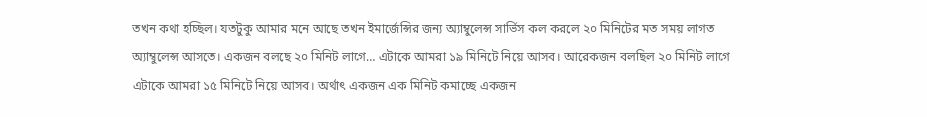তখন কথা হচ্ছিল। যতটুকু আমার মনে আছে তখন ইমার্জেন্সির জন্য অ্যাম্বুলেন্স সার্ভিস কল করলে ২০ মিনিটের মত সময় লাগত অ্যাম্বুলেন্স আসতে। একজন বলছে ২০ মিনিট লাগে… এটাকে আমরা ১৯ মিনিটে নিয়ে আসব। আরেকজন বলছিল ২০ মিনিট লাগে এটাকে আমরা ১৫ মিনিটে নিয়ে আসব। অর্থাৎ একজন এক মিনিট কমাচ্ছে একজন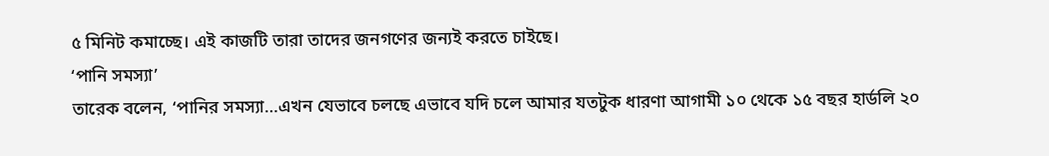৫ মিনিট কমাচ্ছে। এই কাজটি তারা তাদের জনগণের জন্যই করতে চাইছে।
‘পানি সমস্যা’
তারেক বলেন, ‘পানির সমস্যা…এখন যেভাবে চলছে এভাবে যদি চলে আমার যতটুক ধারণা আগামী ১০ থেকে ১৫ বছর হার্ডলি ২০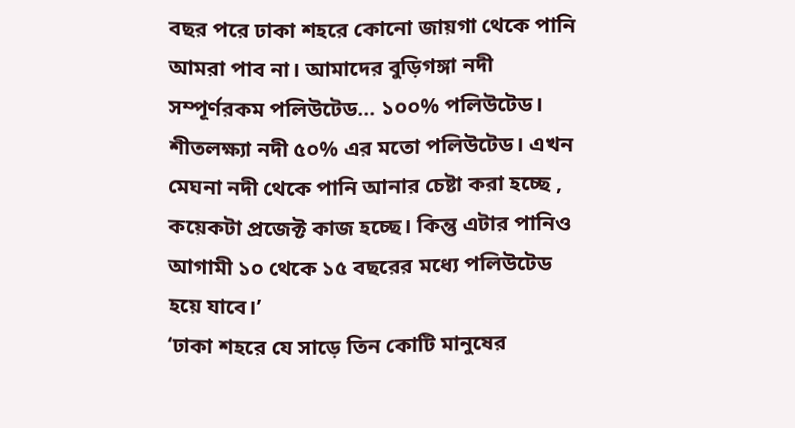বছর পরে ঢাকা শহরে কোনো জায়গা থেকে পানি আমরা পাব না। আমাদের বুড়িগঙ্গা নদী সম্পূর্ণরকম পলিউটেড… ১০০% পলিউটেড। শীতলক্ষ্যা নদী ৫০% এর মতো পলিউটেড। এখন মেঘনা নদী থেকে পানি আনার চেষ্টা করা হচ্ছে , কয়েকটা প্রজেক্ট কাজ হচ্ছে। কিন্তু এটার পানিও আগামী ১০ থেকে ১৫ বছরের মধ্যে পলিউটেড হয়ে যাবে।’
‘ঢাকা শহরে যে সাড়ে তিন কোটি মানুষের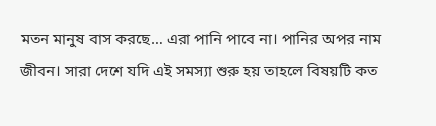মতন মানুষ বাস করছে… এরা পানি পাবে না। পানির অপর নাম জীবন। সারা দেশে যদি এই সমস্যা শুরু হয় তাহলে বিষয়টি কত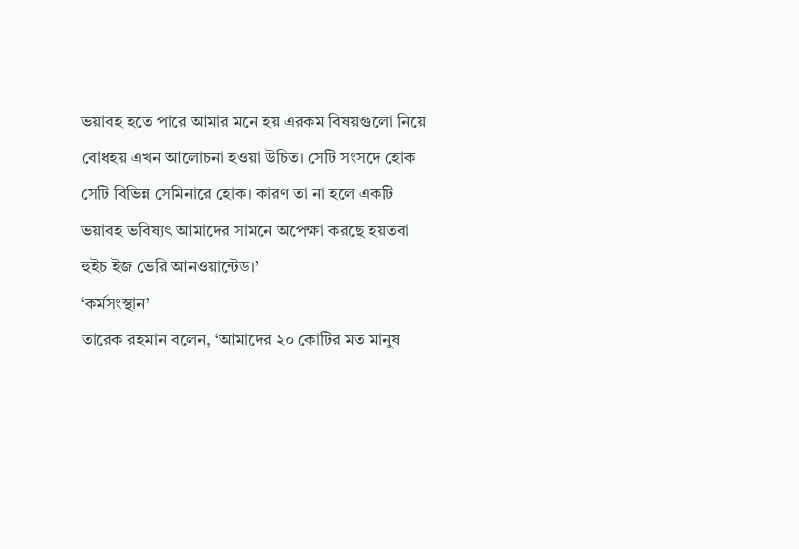ভয়াবহ হতে পারে আমার মনে হয় এরকম বিষয়গুলো নিয়ে বোধহয় এখন আলোচনা হওয়া উচিত। সেটি সংসদে হোক সেটি বিভিন্ন সেমিনারে হোক। কারণ তা না হলে একটি ভয়াবহ ভবিষ্যৎ আমাদের সামনে অপেক্ষা করছে হয়তবা হুইচ ইজ ভেরি আনওয়ান্টেড।’
‘কর্মসংস্থান’
তারেক রহমান বলেন, ‘আমাদের ২০ কোটির মত মানুষ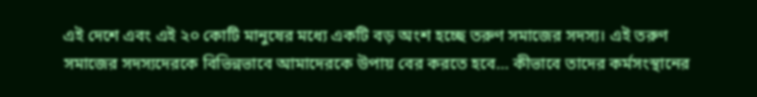এই দেশে এবং এই ২০ কোটি মানুষের মধ্যে একটি বড় অংশ হচ্ছে তরুণ সমাজের সদস্য। এই তরুণ সমাজের সদস্যদেরকে বিভিন্নভাবে আমাদেরকে উপায় বের করতে হবে… কীভাবে তাদের কর্মসংস্থানের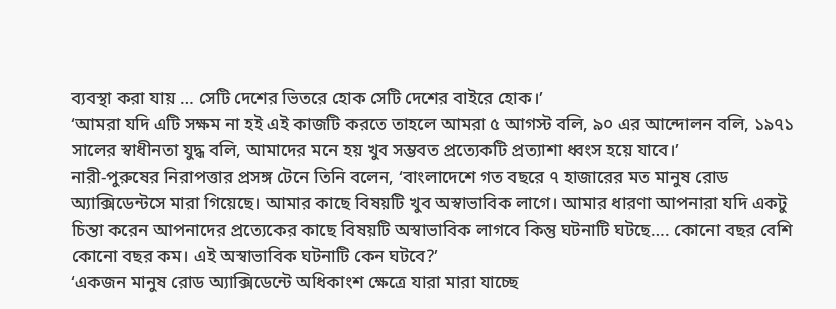ব্যবস্থা করা যায় … সেটি দেশের ভিতরে হোক সেটি দেশের বাইরে হোক।’
‘আমরা যদি এটি সক্ষম না হই এই কাজটি করতে তাহলে আমরা ৫ আগস্ট বলি, ৯০ এর আন্দোলন বলি, ১৯৭১ সালের স্বাধীনতা যুদ্ধ বলি, আমাদের মনে হয় খুব সম্ভবত প্রত্যেকটি প্রত্যাশা ধ্বংস হয়ে যাবে।’
নারী-পুরুষের নিরাপত্তার প্রসঙ্গ টেনে তিনি বলেন, ‘বাংলাদেশে গত বছরে ৭ হাজারের মত মানুষ রোড অ্যাক্সিডেন্টসে মারা গিয়েছে। আমার কাছে বিষয়টি খুব অস্বাভাবিক লাগে। আমার ধারণা আপনারা যদি একটু চিন্তা করেন আপনাদের প্রত্যেকের কাছে বিষয়টি অস্বাভাবিক লাগবে কিন্তু ঘটনাটি ঘটছে…. কোনো বছর বেশি কোনো বছর কম। এই অস্বাভাবিক ঘটনাটি কেন ঘটবে?’
‘একজন মানুষ রোড অ্যাক্সিডেন্টে অধিকাংশ ক্ষেত্রে যারা মারা যাচ্ছে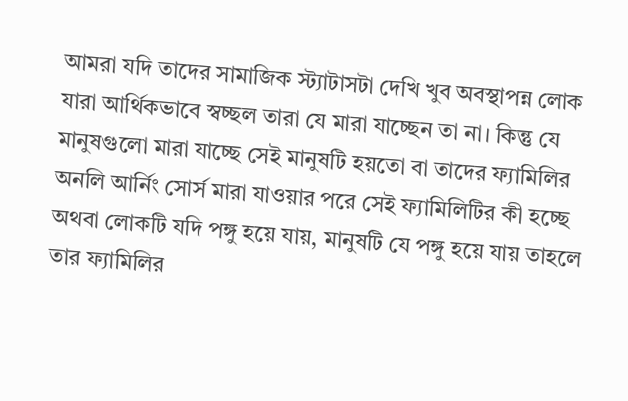আমরা যদি তাদের সামাজিক স্ট্যাটাসটা দেখি খুব অবস্থাপন্ন লোক যারা আর্থিকভাবে স্বচ্ছল তারা যে মারা যাচ্ছেন তা না। কিন্তু যে মানুষগুলো মারা যাচ্ছে সেই মানুষটি হয়তো বা তাদের ফ্যামিলির অনলি আর্নিং সোর্স মারা যাওয়ার পরে সেই ফ্যামিলিটির কী হচ্ছে অথবা লোকটি যদি পঙ্গু হয়ে যায়, মানুষটি যে পঙ্গু হয়ে যায় তাহলে তার ফ্যামিলির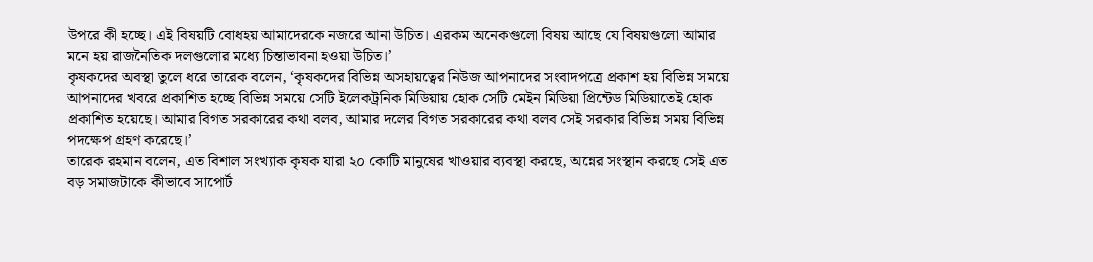উপরে কী হচ্ছে। এই বিষয়টি বোধহয় আমাদেরকে নজরে আনা উচিত। এরকম অনেকগুলো বিষয় আছে যে বিষয়গুলো আমার মনে হয় রাজনৈতিক দলগুলোর মধ্যে চিন্তাভাবনা হওয়া উচিত।’
কৃষকদের অবস্থা তুলে ধরে তারেক বলেন, ‘কৃষকদের বিভিন্ন অসহায়ত্বের নিউজ আপনাদের সংবাদপত্রে প্রকাশ হয় বিভিন্ন সময়ে আপনাদের খবরে প্রকাশিত হচ্ছে বিভিন্ন সময়ে সেটি ইলেকট্রনিক মিডিয়ায় হোক সেটি মেইন মিডিয়া প্রিন্টেড মিডিয়াতেই হোক প্রকাশিত হয়েছে। আমার বিগত সরকারের কথা বলব, আমার দলের বিগত সরকারের কথা বলব সেই সরকার বিভিন্ন সময় বিভিন্ন পদক্ষেপ গ্রহণ করেছে।’
তারেক রহমান বলেন, এত বিশাল সংখ্যাক কৃষক যারা ২০ কোটি মানুষের খাওয়ার ব্যবস্থা করছে, অন্নের সংস্থান করছে সেই এত বড় সমাজটাকে কীভাবে সাপোর্ট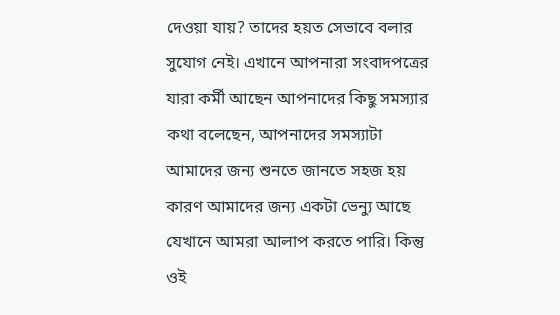দেওয়া যায়? তাদের হয়ত সেভাবে বলার সুযোগ নেই। এখানে আপনারা সংবাদপত্রের যারা কর্মী আছেন আপনাদের কিছু সমস্যার কথা বলেছেন, আপনাদের সমস্যাটা আমাদের জন্য শুনতে জানতে সহজ হয় কারণ আমাদের জন্য একটা ভেন্যু আছে যেখানে আমরা আলাপ করতে পারি। কিন্তু ওই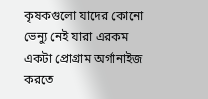কৃষকগুলো যাদের কোনো ভেন্যু নেই যারা এরকম একটা প্রোগ্রাম অর্গানাইজ করতে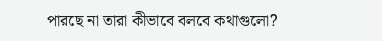পারছে না তারা কীভাবে বলবে কথাগুলো?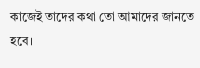কাজেই তাদের কথা তো আমাদের জানতে হবে।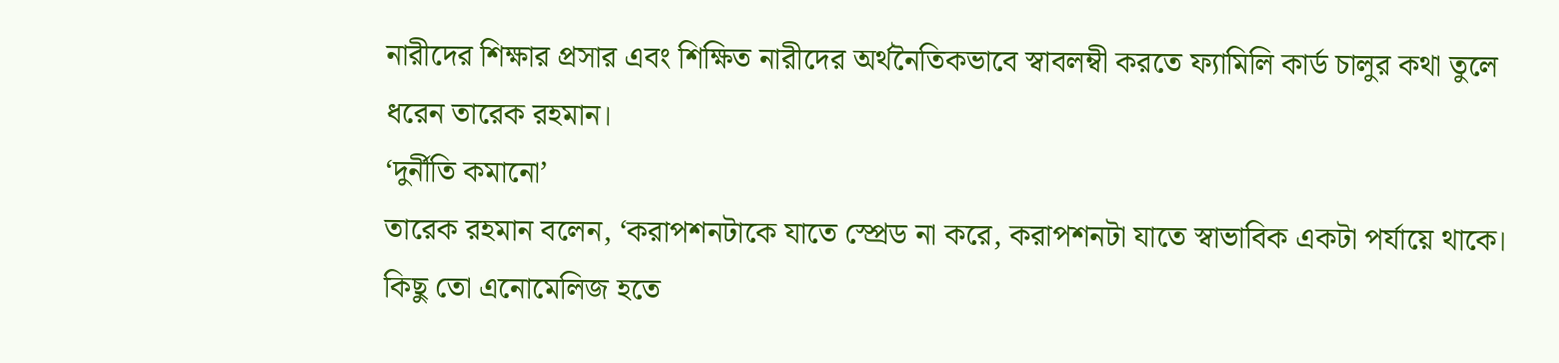নারীদের শিক্ষার প্রসার এবং শিক্ষিত নারীদের অর্থনৈতিকভাবে স্বাবলম্বী করতে ফ্যামিলি কার্ড চালুর কথা তুলে ধরেন তারেক রহমান।
‘দুর্নীতি কমানো’
তারেক রহমান বলেন, ‘করাপশনটাকে যাতে স্প্রেড না করে, করাপশনটা যাতে স্বাভাবিক একটা পর্যায়ে থাকে। কিছু তো এনোমেলিজ হতে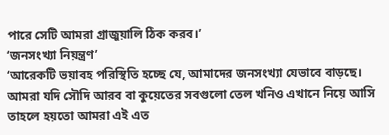পারে সেটি আমরা গ্রাজুয়ালি ঠিক করব।’
‘জনসংখ্যা নিয়ন্ত্রণ’
‘আরেকটি ভয়াবহ পরিস্থিতি হচ্ছে যে, আমাদের জনসংখ্যা যেভাবে বাড়ছে। আমরা যদি সৌদি আরব বা কুয়েতের সবগুলো তেল খনিও এখানে নিয়ে আসি তাহলে হয়তো আমরা এই এত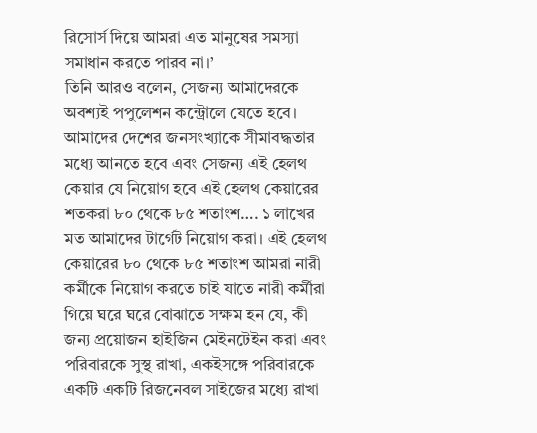রিসোর্স দিয়ে আমরা এত মানুষের সমস্যা সমাধান করতে পারব না।’
তিনি আরও বলেন, সেজন্য আমাদেরকে অবশ্যই পপুলেশন কন্ট্রোলে যেতে হবে। আমাদের দেশের জনসংখ্যাকে সীমাবদ্ধতার মধ্যে আনতে হবে এবং সেজন্য এই হেলথ কেয়ার যে নিয়োগ হবে এই হেলথ কেয়ারের শতকরা ৮০ থেকে ৮৫ শতাংশ…. ১ লাখের মত আমাদের টার্গেট নিয়োগ করা। এই হেলথ কেয়ারের ৮০ থেকে ৮৫ শতাংশ আমরা নারী কর্মীকে নিয়োগ করতে চাই যাতে নারী কর্মীরা গিয়ে ঘরে ঘরে বোঝাতে সক্ষম হন যে, কী জন্য প্রয়োজন হাইজিন মেইনটেইন করা এবং পরিবারকে সুস্থ রাখা, একইসঙ্গে পরিবারকে একটি একটি রিজনেবল সাইজের মধ্যে রাখা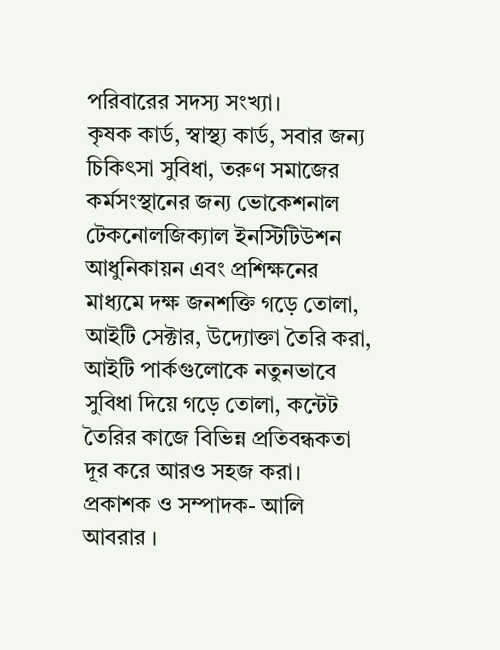পরিবারের সদস্য সংখ্যা।
কৃষক কার্ড, স্বাস্থ্য কার্ড, সবার জন্য চিকিৎসা সুবিধা, তরুণ সমাজের কর্মসংস্থানের জন্য ভোকেশনাল টেকনোলজিক্যাল ইনস্টিটিউশন আধুনিকায়ন এবং প্রশিক্ষনের মাধ্যমে দক্ষ জনশক্তি গড়ে তোলা, আইটি সেক্টার, উদ্যোক্তা তৈরি করা, আইটি পার্কগুলোকে নতুনভাবে সুবিধা দিয়ে গড়ে তোলা, কন্টেট তৈরির কাজে বিভিন্ন প্রতিবন্ধকতা দূর করে আরও সহজ করা।
প্রকাশক ও সম্পাদক- আলি আবরার ।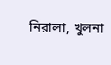নিরালা, খুলনা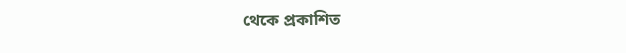থেকে প্রকাশিত